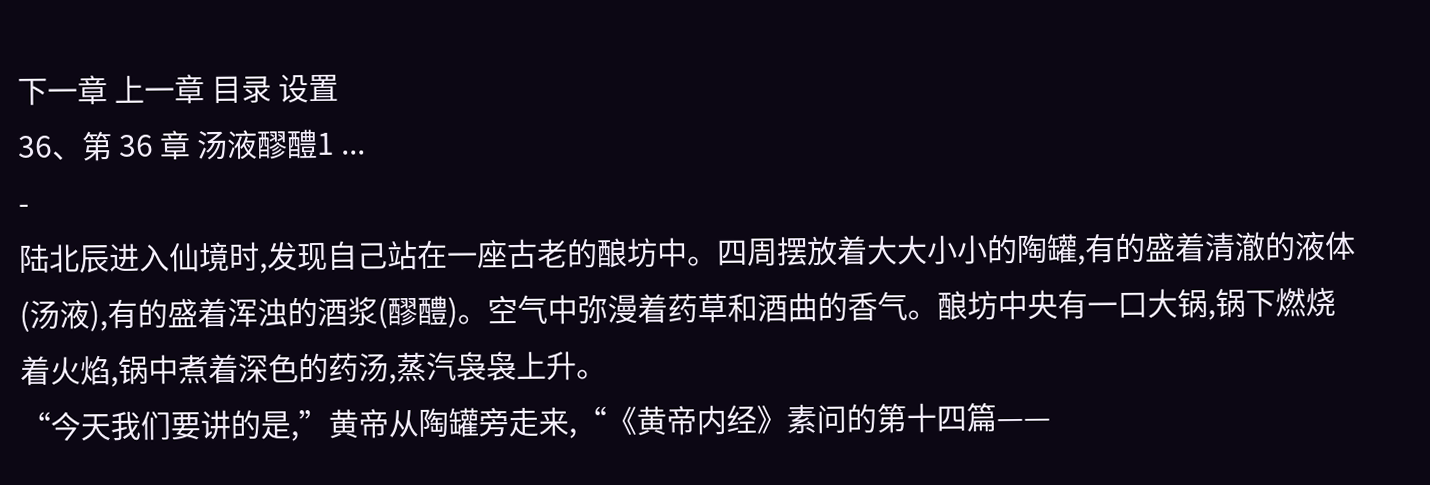下一章 上一章 目录 设置
36、第 36 章 汤液醪醴1 ...
-
陆北辰进入仙境时,发现自己站在一座古老的酿坊中。四周摆放着大大小小的陶罐,有的盛着清澈的液体(汤液),有的盛着浑浊的酒浆(醪醴)。空气中弥漫着药草和酒曲的香气。酿坊中央有一口大锅,锅下燃烧着火焰,锅中煮着深色的药汤,蒸汽袅袅上升。
“今天我们要讲的是,”黄帝从陶罐旁走来,“《黄帝内经》素问的第十四篇——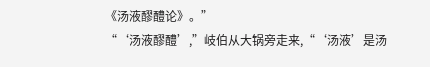《汤液醪醴论》。”
“‘汤液醪醴’,”岐伯从大锅旁走来,“‘汤液’是汤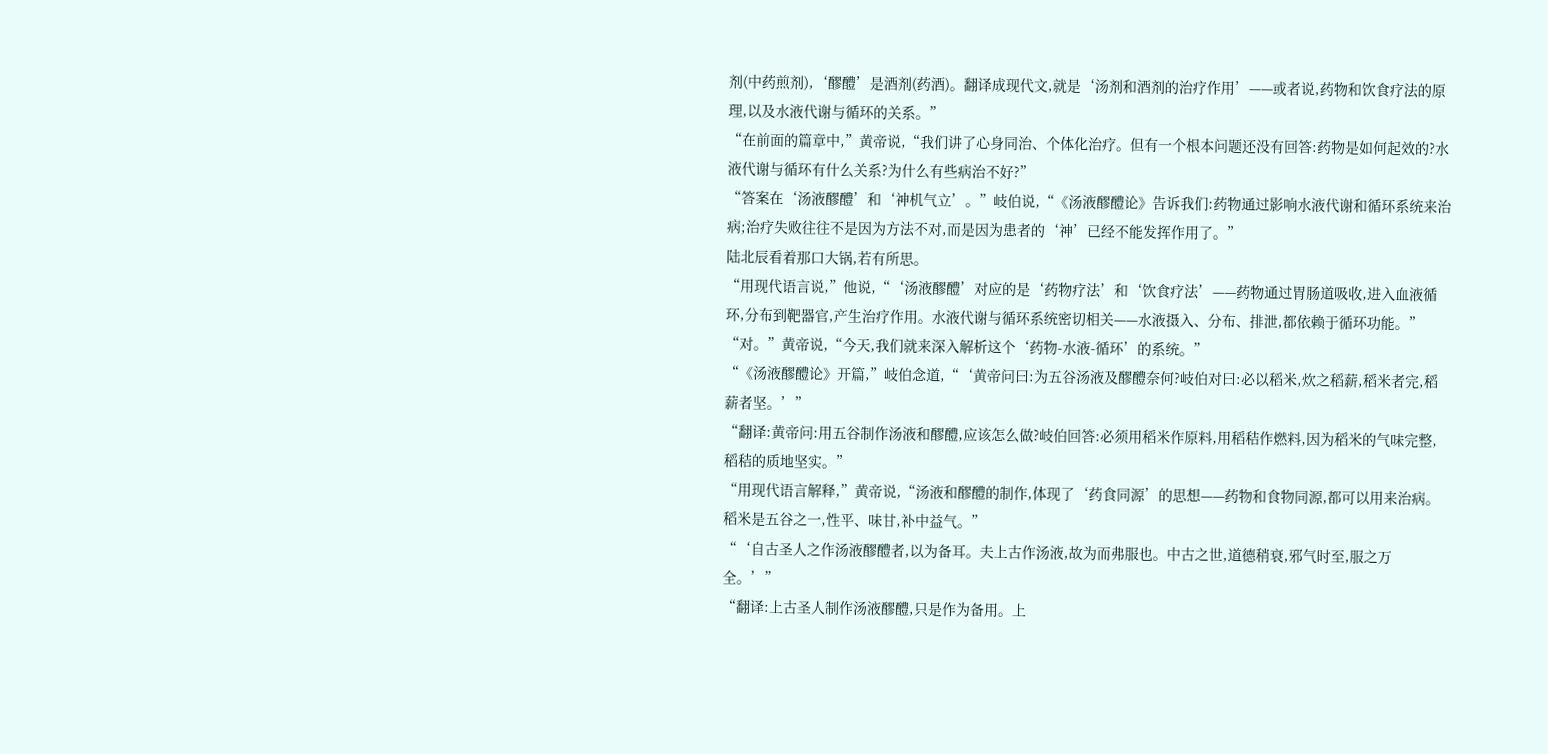剂(中药煎剂),‘醪醴’是酒剂(药酒)。翻译成现代文,就是‘汤剂和酒剂的治疗作用’——或者说,药物和饮食疗法的原理,以及水液代谢与循环的关系。”
“在前面的篇章中,”黄帝说,“我们讲了心身同治、个体化治疗。但有一个根本问题还没有回答:药物是如何起效的?水液代谢与循环有什么关系?为什么有些病治不好?”
“答案在‘汤液醪醴’和‘神机气立’。”岐伯说,“《汤液醪醴论》告诉我们:药物通过影响水液代谢和循环系统来治病;治疗失败往往不是因为方法不对,而是因为患者的‘神’已经不能发挥作用了。”
陆北辰看着那口大锅,若有所思。
“用现代语言说,”他说,“‘汤液醪醴’对应的是‘药物疗法’和‘饮食疗法’——药物通过胃肠道吸收,进入血液循环,分布到靶器官,产生治疗作用。水液代谢与循环系统密切相关——水液摄入、分布、排泄,都依赖于循环功能。”
“对。”黄帝说,“今天,我们就来深入解析这个‘药物-水液-循环’的系统。”
“《汤液醪醴论》开篇,”岐伯念道,“‘黄帝问曰:为五谷汤液及醪醴奈何?岐伯对曰:必以稻米,炊之稻薪,稻米者完,稻薪者坚。’”
“翻译:黄帝问:用五谷制作汤液和醪醴,应该怎么做?岐伯回答:必须用稻米作原料,用稻秸作燃料,因为稻米的气味完整,稻秸的质地坚实。”
“用现代语言解释,”黄帝说,“汤液和醪醴的制作,体现了‘药食同源’的思想——药物和食物同源,都可以用来治病。稻米是五谷之一,性平、味甘,补中益气。”
“‘自古圣人之作汤液醪醴者,以为备耳。夫上古作汤液,故为而弗服也。中古之世,道德稍衰,邪气时至,服之万全。’”
“翻译:上古圣人制作汤液醪醴,只是作为备用。上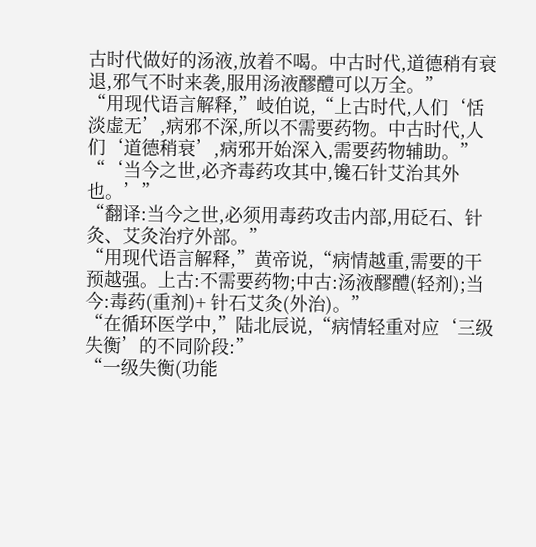古时代做好的汤液,放着不喝。中古时代,道德稍有衰退,邪气不时来袭,服用汤液醪醴可以万全。”
“用现代语言解释,”岐伯说,“上古时代,人们‘恬淡虚无’,病邪不深,所以不需要药物。中古时代,人们‘道德稍衰’,病邪开始深入,需要药物辅助。”
“‘当今之世,必齐毒药攻其中,镵石针艾治其外也。’”
“翻译:当今之世,必须用毒药攻击内部,用砭石、针灸、艾灸治疗外部。”
“用现代语言解释,”黄帝说,“病情越重,需要的干预越强。上古:不需要药物;中古:汤液醪醴(轻剂);当今:毒药(重剂)+ 针石艾灸(外治)。”
“在循环医学中,”陆北辰说,“病情轻重对应‘三级失衡’的不同阶段:”
“一级失衡(功能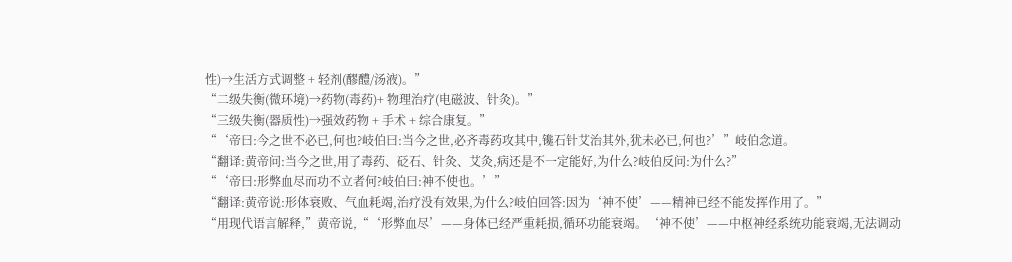性)→生活方式调整 + 轻剂(醪醴/汤液)。”
“二级失衡(微环境)→药物(毒药)+ 物理治疗(电磁波、针灸)。”
“三级失衡(器质性)→强效药物 + 手术 + 综合康复。”
“‘帝曰:今之世不必已,何也?岐伯曰:当今之世,必齐毒药攻其中,镵石针艾治其外,犹未必已,何也?’”岐伯念道。
“翻译:黄帝问:当今之世,用了毒药、砭石、针灸、艾灸,病还是不一定能好,为什么?岐伯反问:为什么?”
“‘帝曰:形弊血尽而功不立者何?岐伯曰:神不使也。’”
“翻译:黄帝说:形体衰败、气血耗竭,治疗没有效果,为什么?岐伯回答:因为‘神不使’——精神已经不能发挥作用了。”
“用现代语言解释,”黄帝说,“‘形弊血尽’——身体已经严重耗损,循环功能衰竭。‘神不使’——中枢神经系统功能衰竭,无法调动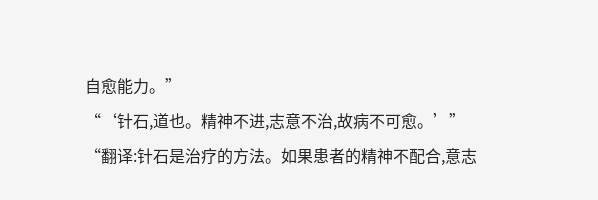自愈能力。”
“‘针石,道也。精神不进,志意不治,故病不可愈。’”
“翻译:针石是治疗的方法。如果患者的精神不配合,意志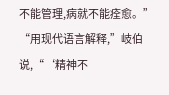不能管理,病就不能痊愈。”
“用现代语言解释,”岐伯说,“‘精神不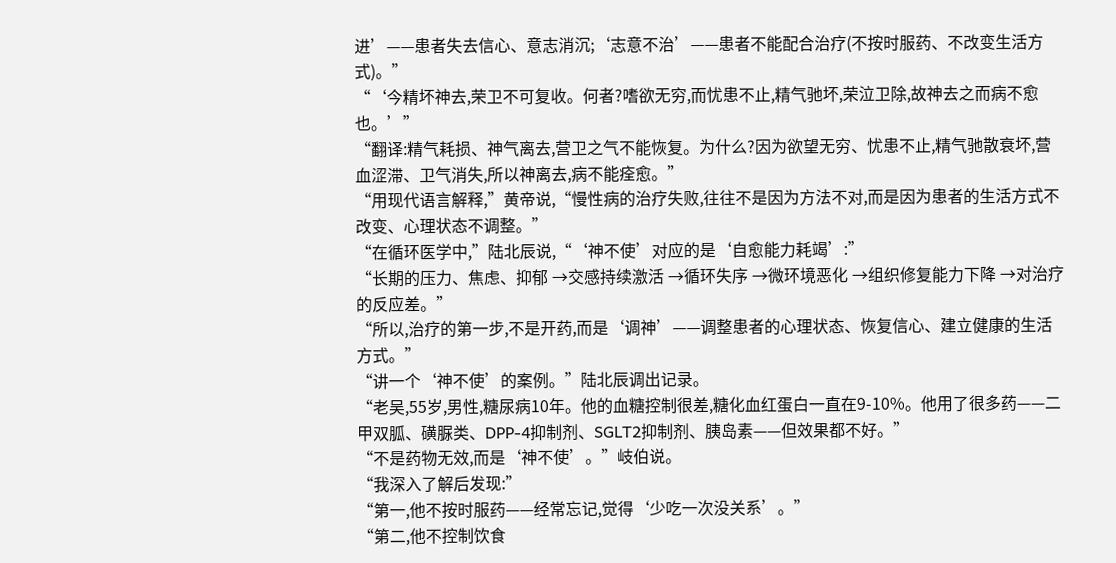进’——患者失去信心、意志消沉;‘志意不治’——患者不能配合治疗(不按时服药、不改变生活方式)。”
“‘今精坏神去,荣卫不可复收。何者?嗜欲无穷,而忧患不止,精气驰坏,荣泣卫除,故神去之而病不愈也。’”
“翻译:精气耗损、神气离去,营卫之气不能恢复。为什么?因为欲望无穷、忧患不止,精气驰散衰坏,营血涩滞、卫气消失,所以神离去,病不能痊愈。”
“用现代语言解释,”黄帝说,“慢性病的治疗失败,往往不是因为方法不对,而是因为患者的生活方式不改变、心理状态不调整。”
“在循环医学中,”陆北辰说,“‘神不使’对应的是‘自愈能力耗竭’:”
“长期的压力、焦虑、抑郁 →交感持续激活 →循环失序 →微环境恶化 →组织修复能力下降 →对治疗的反应差。”
“所以,治疗的第一步,不是开药,而是‘调神’——调整患者的心理状态、恢复信心、建立健康的生活方式。”
“讲一个‘神不使’的案例。”陆北辰调出记录。
“老吴,55岁,男性,糖尿病10年。他的血糖控制很差,糖化血红蛋白一直在9-10%。他用了很多药——二甲双胍、磺脲类、DPP-4抑制剂、SGLT2抑制剂、胰岛素——但效果都不好。”
“不是药物无效,而是‘神不使’。”岐伯说。
“我深入了解后发现:”
“第一,他不按时服药——经常忘记,觉得‘少吃一次没关系’。”
“第二,他不控制饮食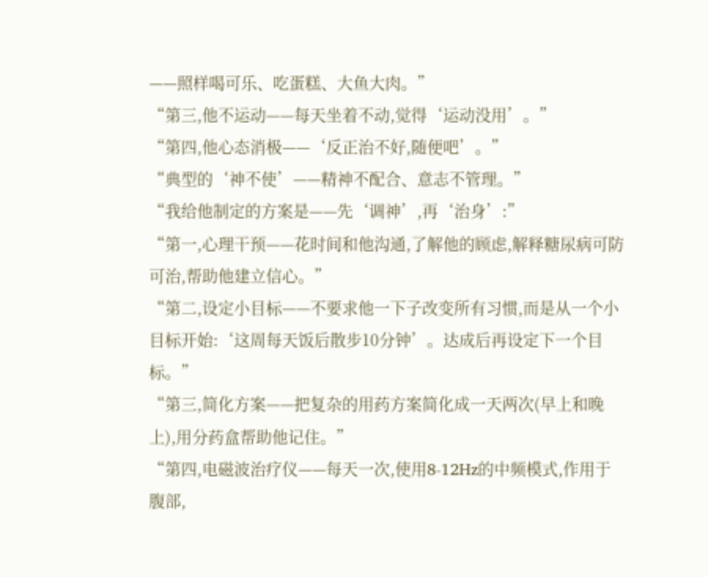——照样喝可乐、吃蛋糕、大鱼大肉。”
“第三,他不运动——每天坐着不动,觉得‘运动没用’。”
“第四,他心态消极——‘反正治不好,随便吧’。”
“典型的‘神不使’——精神不配合、意志不管理。”
“我给他制定的方案是——先‘调神’,再‘治身’:”
“第一,心理干预——花时间和他沟通,了解他的顾虑,解释糖尿病可防可治,帮助他建立信心。”
“第二,设定小目标——不要求他一下子改变所有习惯,而是从一个小目标开始:‘这周每天饭后散步10分钟’。达成后再设定下一个目标。”
“第三,简化方案——把复杂的用药方案简化成一天两次(早上和晚上),用分药盒帮助他记住。”
“第四,电磁波治疗仪——每天一次,使用8-12Hz的中频模式,作用于腹部,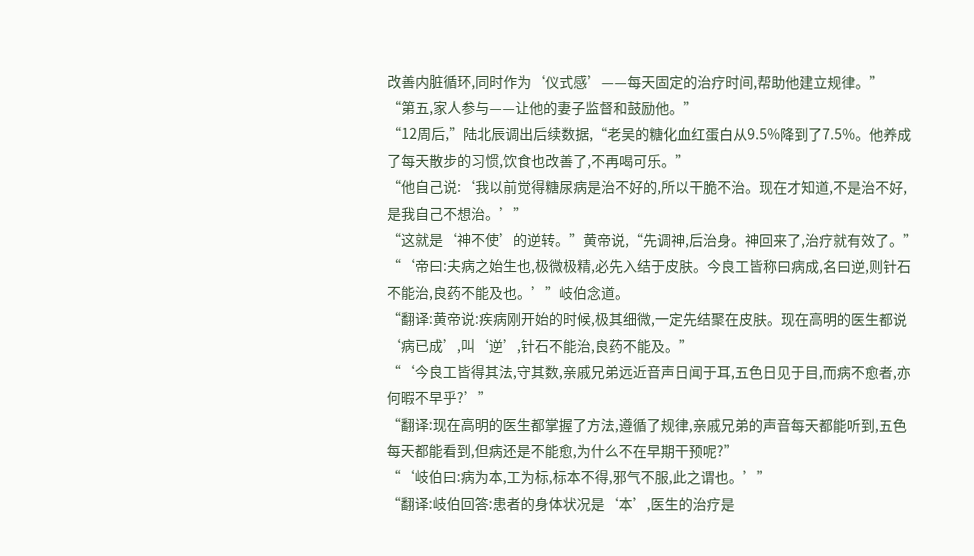改善内脏循环,同时作为‘仪式感’——每天固定的治疗时间,帮助他建立规律。”
“第五,家人参与——让他的妻子监督和鼓励他。”
“12周后,”陆北辰调出后续数据,“老吴的糖化血红蛋白从9.5%降到了7.5%。他养成了每天散步的习惯,饮食也改善了,不再喝可乐。”
“他自己说:‘我以前觉得糖尿病是治不好的,所以干脆不治。现在才知道,不是治不好,是我自己不想治。’”
“这就是‘神不使’的逆转。”黄帝说,“先调神,后治身。神回来了,治疗就有效了。”
“‘帝曰:夫病之始生也,极微极精,必先入结于皮肤。今良工皆称曰病成,名曰逆,则针石不能治,良药不能及也。’”岐伯念道。
“翻译:黄帝说:疾病刚开始的时候,极其细微,一定先结聚在皮肤。现在高明的医生都说‘病已成’,叫‘逆’,针石不能治,良药不能及。”
“‘今良工皆得其法,守其数,亲戚兄弟远近音声日闻于耳,五色日见于目,而病不愈者,亦何暇不早乎?’”
“翻译:现在高明的医生都掌握了方法,遵循了规律,亲戚兄弟的声音每天都能听到,五色每天都能看到,但病还是不能愈,为什么不在早期干预呢?”
“‘岐伯曰:病为本,工为标,标本不得,邪气不服,此之谓也。’”
“翻译:岐伯回答:患者的身体状况是‘本’,医生的治疗是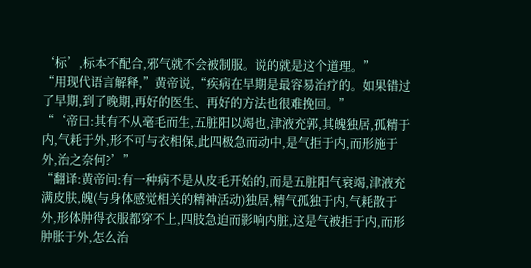‘标’,标本不配合,邪气就不会被制服。说的就是这个道理。”
“用现代语言解释,”黄帝说,“疾病在早期是最容易治疗的。如果错过了早期,到了晚期,再好的医生、再好的方法也很难挽回。”
“‘帝曰:其有不从毫毛而生,五脏阳以竭也,津液充郭,其魄独居,孤精于内,气耗于外,形不可与衣相保,此四极急而动中,是气拒于内,而形施于外,治之奈何?’”
“翻译:黄帝问:有一种病不是从皮毛开始的,而是五脏阳气衰竭,津液充满皮肤,魄(与身体感觉相关的精神活动)独居,精气孤独于内,气耗散于外,形体肿得衣服都穿不上,四肢急迫而影响内脏,这是气被拒于内,而形肿胀于外,怎么治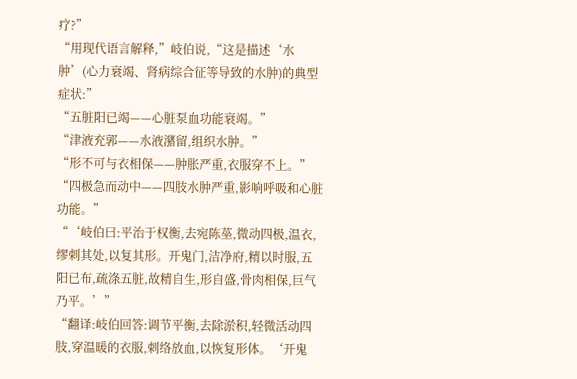疗?”
“用现代语言解释,”岐伯说,“这是描述‘水肿’(心力衰竭、肾病综合征等导致的水肿)的典型症状:”
“五脏阳已竭——心脏泵血功能衰竭。”
“津液充郭——水液潴留,组织水肿。”
“形不可与衣相保——肿胀严重,衣服穿不上。”
“四极急而动中——四肢水肿严重,影响呼吸和心脏功能。”
“‘岐伯曰:平治于权衡,去宛陈莝,微动四极,温衣,缪刺其处,以复其形。开鬼门,洁净府,精以时服,五阳已布,疏涤五脏,故精自生,形自盛,骨肉相保,巨气乃平。’”
“翻译:岐伯回答:调节平衡,去除淤积,轻微活动四肢,穿温暖的衣服,刺络放血,以恢复形体。‘开鬼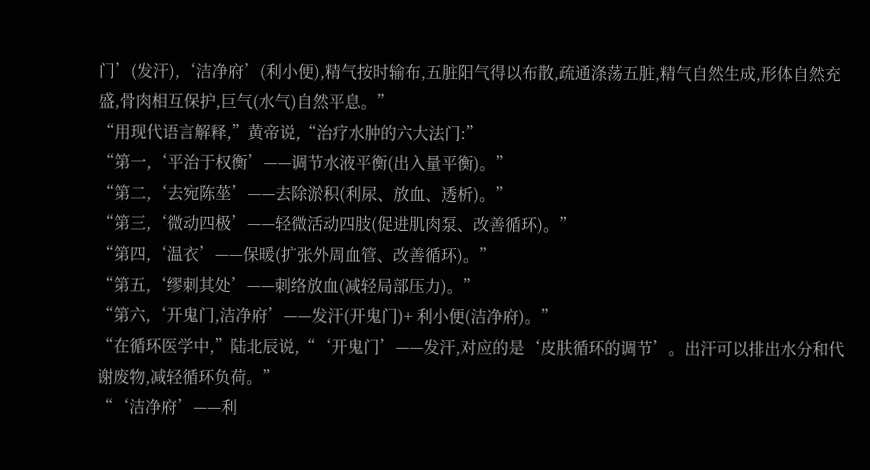门’(发汗),‘洁净府’(利小便),精气按时输布,五脏阳气得以布散,疏通涤荡五脏,精气自然生成,形体自然充盛,骨肉相互保护,巨气(水气)自然平息。”
“用现代语言解释,”黄帝说,“治疗水肿的六大法门:”
“第一,‘平治于权衡’——调节水液平衡(出入量平衡)。”
“第二,‘去宛陈莝’——去除淤积(利尿、放血、透析)。”
“第三,‘微动四极’——轻微活动四肢(促进肌肉泵、改善循环)。”
“第四,‘温衣’——保暖(扩张外周血管、改善循环)。”
“第五,‘缪刺其处’——刺络放血(减轻局部压力)。”
“第六,‘开鬼门,洁净府’——发汗(开鬼门)+ 利小便(洁净府)。”
“在循环医学中,”陆北辰说,“‘开鬼门’——发汗,对应的是‘皮肤循环的调节’。出汗可以排出水分和代谢废物,减轻循环负荷。”
“‘洁净府’——利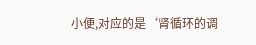小便,对应的是‘肾循环的调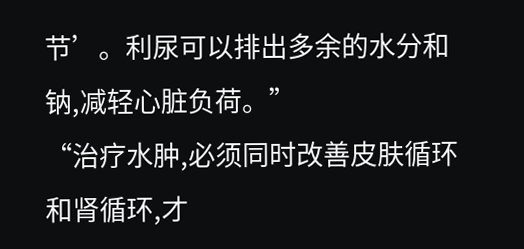节’。利尿可以排出多余的水分和钠,减轻心脏负荷。”
“治疗水肿,必须同时改善皮肤循环和肾循环,才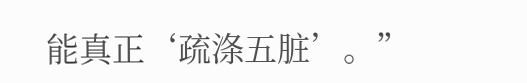能真正‘疏涤五脏’。”